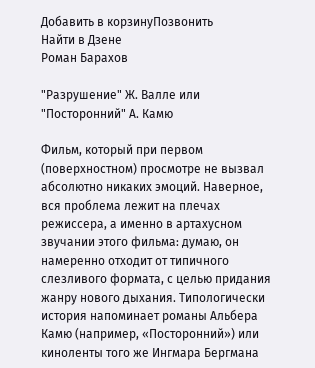Добавить в корзинуПозвонить
Найти в Дзене
Роман Барахов

"Разрушение" Ж. Валле или "Посторонний" А. Камю

Фильм, который при первом (поверхностном) просмотре не вызвал абсолютно никаких эмоций. Наверное, вся проблема лежит на плечах режиссера, а именно в артахусном звучании этого фильма: думаю, он намеренно отходит от типичного слезливого формата, с целью придания жанру нового дыхания. Типологически история напоминает романы Альбера Камю (например, «Посторонний») или киноленты того же Ингмара Бергмана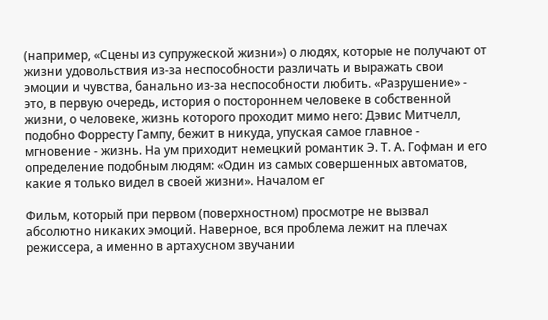(например, «Сцены из супружеской жизни») о людях, которые не получают от жизни удовольствия из-за неспособности различать и выражать свои эмоции и чувства, банально из-за неспособности любить. «Разрушение» - это, в первую очередь, история о постороннем человеке в собственной жизни, о человеке, жизнь которого проходит мимо него: Дэвис Митчелл, подобно Форресту Гампу, бежит в никуда, упуская самое главное - мгновение - жизнь. На ум приходит немецкий романтик Э. Т. А. Гофман и его определение подобным людям: «Один из самых совершенных автоматов, какие я только видел в своей жизни». Началом ег

Фильм, который при первом (поверхностном) просмотре не вызвал абсолютно никаких эмоций. Наверное, вся проблема лежит на плечах режиссера, а именно в артахусном звучании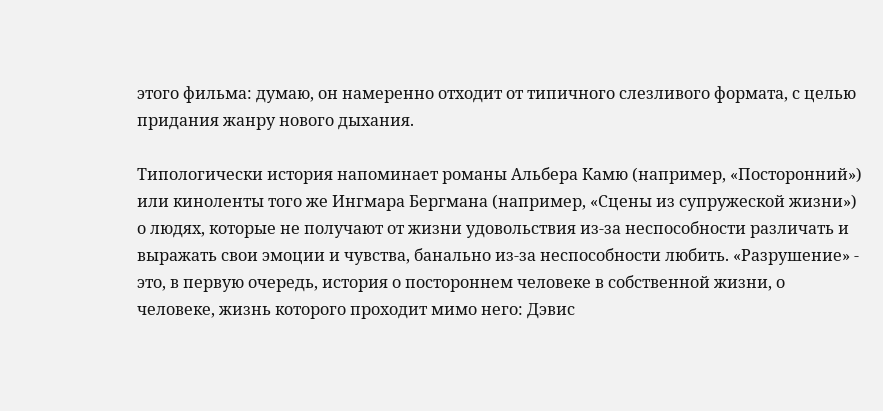этого фильма: думаю, он намеренно отходит от типичного слезливого формата, с целью придания жанру нового дыхания.

Типологически история напоминает романы Альбера Камю (например, «Посторонний») или киноленты того же Ингмара Бергмана (например, «Сцены из супружеской жизни») о людях, которые не получают от жизни удовольствия из-за неспособности различать и выражать свои эмоции и чувства, банально из-за неспособности любить. «Разрушение» - это, в первую очередь, история о постороннем человеке в собственной жизни, о человеке, жизнь которого проходит мимо него: Дэвис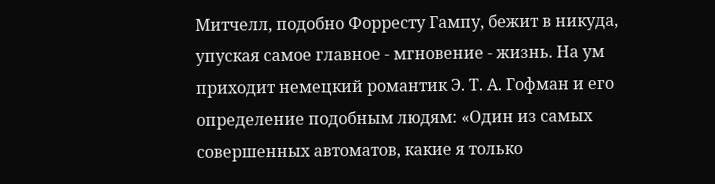Митчелл, подобно Форресту Гампу, бежит в никуда, упуская самое главное - мгновение - жизнь. На ум приходит немецкий романтик Э. Т. А. Гофман и его определение подобным людям: «Один из самых совершенных автоматов, какие я только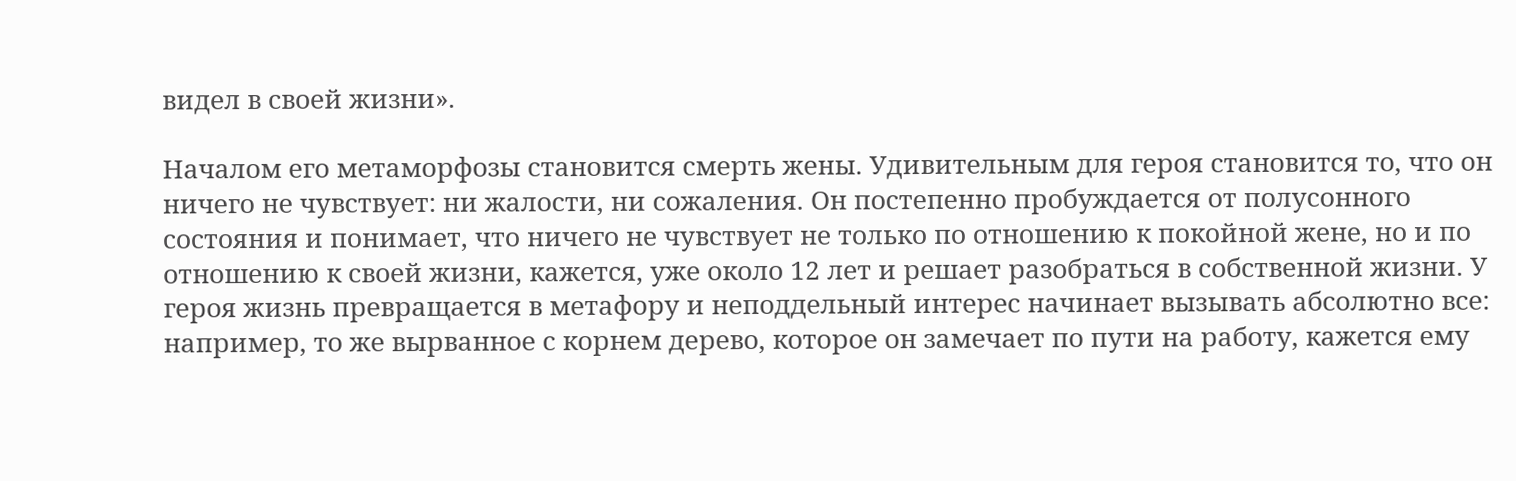видел в своей жизни».

Началом его метаморфозы становится смерть жены. Удивительным для героя становится то, что он ничего не чувствует: ни жалости, ни сожаления. Он постепенно пробуждается от полусонного состояния и понимает, что ничего не чувствует не только по отношению к покойной жене, но и по отношению к своей жизни, кажется, уже около 12 лет и решает разобраться в собственной жизни. У героя жизнь превращается в метафору и неподдельный интерес начинает вызывать абсолютно все: например, то же вырванное с корнем дерево, которое он замечает по пути на работу, кажется ему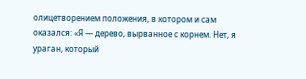олицетворением положения, в котором и сам оказался: «Я — дерево, вырванное с корнем. Нет, я ураган, который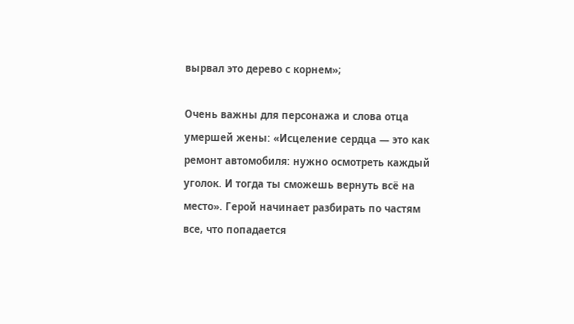вырвал это дерево с корнем»;

Очень важны для персонажа и слова отца умершей жены: «Исцеление сердца — это как ремонт автомобиля: нужно осмотреть каждый уголок. И тогда ты сможешь вернуть всё на место». Герой начинает разбирать по частям все, что попадается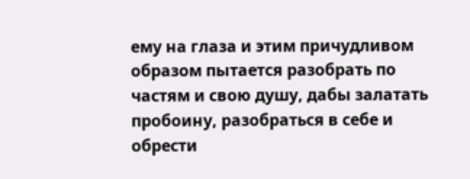ему на глаза и этим причудливом образом пытается разобрать по частям и свою душу, дабы залатать пробоину, разобраться в себе и обрести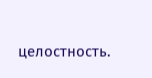целостность.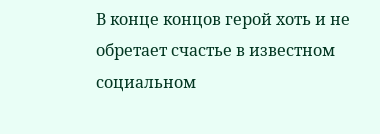В конце концов герой хоть и не обретает счастье в известном социальном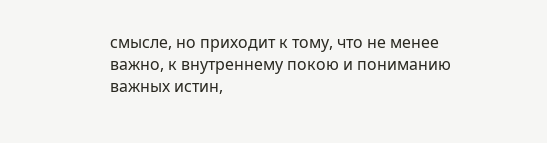смысле, но приходит к тому, что не менее важно, к внутреннему покою и пониманию важных истин,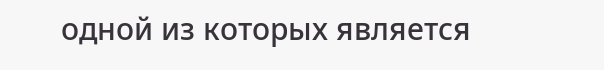одной из которых является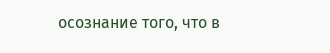осознание того, что в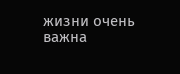жизни очень важна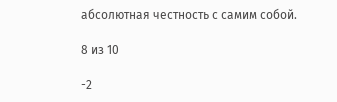абсолютная честность с самим собой.

8 из 10

-2